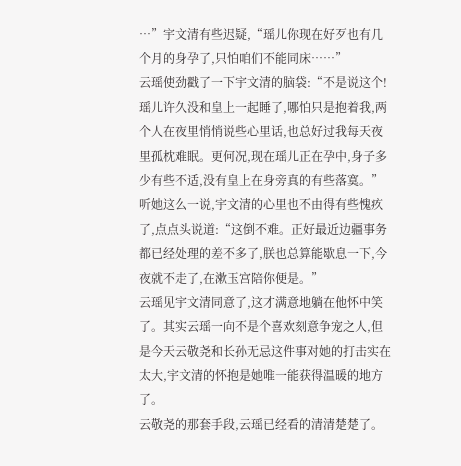…”宇文清有些迟疑,“瑶儿你现在好歹也有几个月的身孕了,只怕咱们不能同床……”
云瑶使劲戳了一下宇文清的脑袋:“不是说这个!瑶儿许久没和皇上一起睡了,哪怕只是抱着我,两个人在夜里悄悄说些心里话,也总好过我每天夜里孤枕难眠。更何况,现在瑶儿正在孕中,身子多少有些不适,没有皇上在身旁真的有些落寞。”
听她这么一说,宇文清的心里也不由得有些愧疚了,点点头说道:“这倒不难。正好最近边疆事务都已经处理的差不多了,朕也总算能歇息一下,今夜就不走了,在漱玉宫陪你便是。”
云瑶见宇文清同意了,这才满意地躺在他怀中笑了。其实云瑶一向不是个喜欢刻意争宠之人,但是今天云敬尧和长孙无忌这件事对她的打击实在太大,宇文清的怀抱是她唯一能获得温暖的地方了。
云敬尧的那套手段,云瑶已经看的清清楚楚了。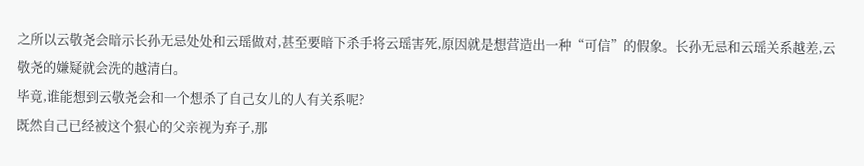之所以云敬尧会暗示长孙无忌处处和云瑶做对,甚至要暗下杀手将云瑶害死,原因就是想营造出一种“可信”的假象。长孙无忌和云瑶关系越差,云敬尧的嫌疑就会洗的越清白。
毕竟,谁能想到云敬尧会和一个想杀了自己女儿的人有关系呢?
既然自己已经被这个狠心的父亲视为弃子,那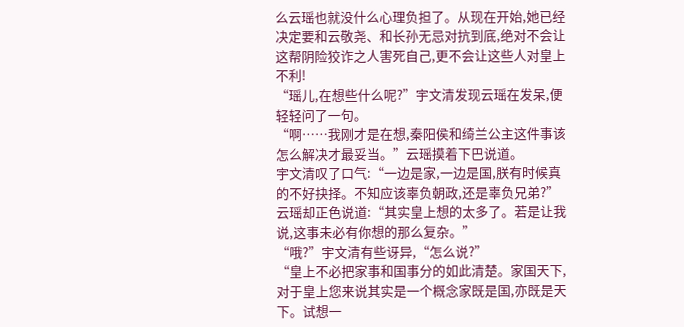么云瑶也就没什么心理负担了。从现在开始,她已经决定要和云敬尧、和长孙无忌对抗到底,绝对不会让这帮阴险狡诈之人害死自己,更不会让这些人对皇上不利!
“瑶儿,在想些什么呢?”宇文清发现云瑶在发呆,便轻轻问了一句。
“啊……我刚才是在想,秦阳侯和绮兰公主这件事该怎么解决才最妥当。”云瑶摸着下巴说道。
宇文清叹了口气:“一边是家,一边是国,朕有时候真的不好抉择。不知应该辜负朝政,还是辜负兄弟?”
云瑶却正色说道:“其实皇上想的太多了。若是让我说,这事未必有你想的那么复杂。”
“哦?”宇文清有些讶异,“怎么说?”
“皇上不必把家事和国事分的如此清楚。家国天下,对于皇上您来说其实是一个概念家既是国,亦既是天下。试想一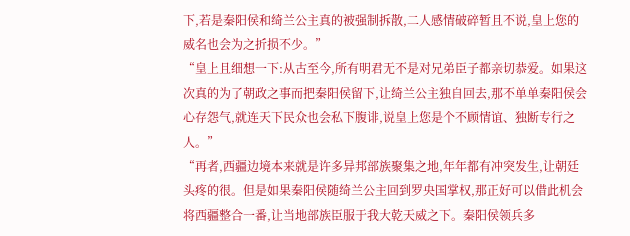下,若是秦阳侯和绮兰公主真的被强制拆散,二人感情破碎暂且不说,皇上您的威名也会为之折损不少。”
“皇上且细想一下:从古至今,所有明君无不是对兄弟臣子都亲切恭爱。如果这次真的为了朝政之事而把秦阳侯留下,让绮兰公主独自回去,那不单单秦阳侯会心存怨气,就连天下民众也会私下腹诽,说皇上您是个不顾情谊、独断专行之人。”
“再者,西疆边境本来就是许多异邦部族聚集之地,年年都有冲突发生,让朝廷头疼的很。但是如果秦阳侯随绮兰公主回到罗央国掌权,那正好可以借此机会将西疆整合一番,让当地部族臣服于我大乾天威之下。秦阳侯领兵多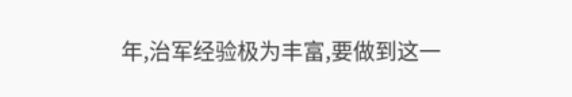年,治军经验极为丰富,要做到这一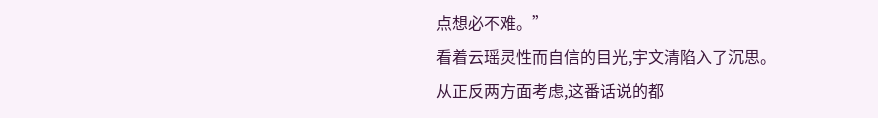点想必不难。”
看着云瑶灵性而自信的目光,宇文清陷入了沉思。
从正反两方面考虑,这番话说的都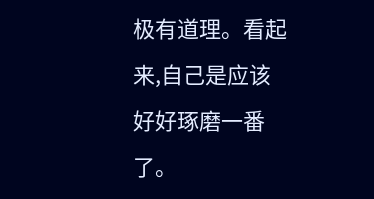极有道理。看起来,自己是应该好好琢磨一番了。